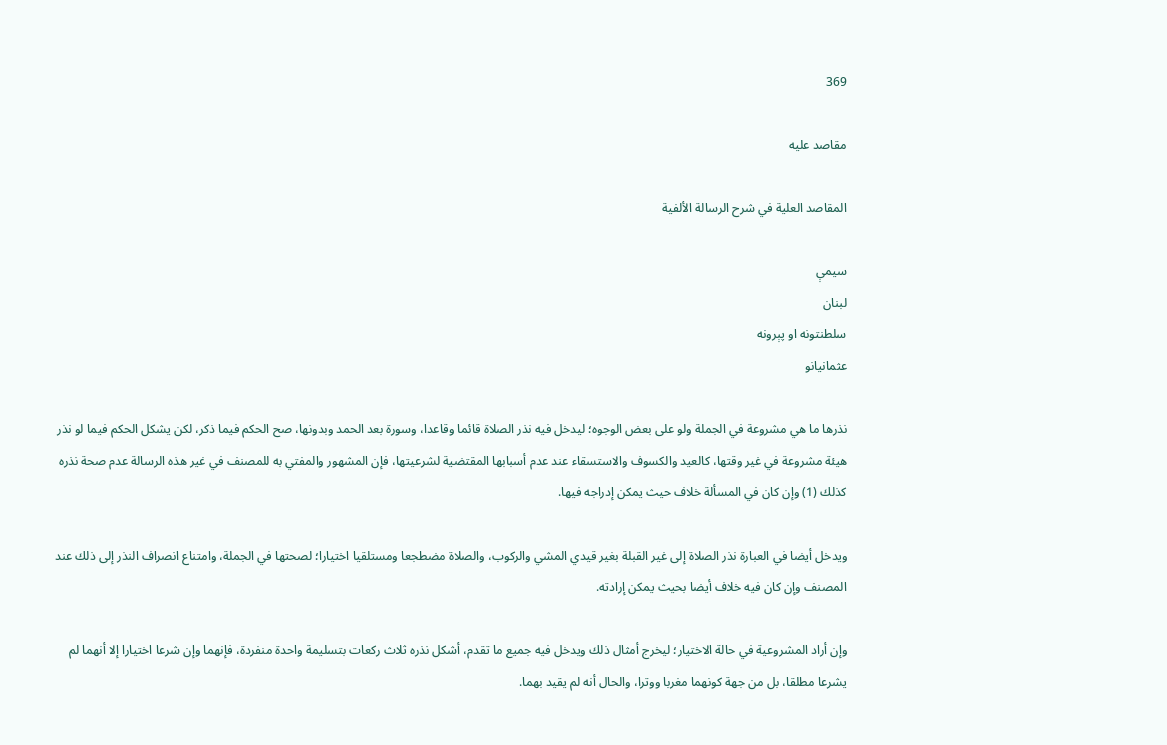369

مقاصد علیه

المقاصد العلية في شرح الرسالة الألفية

سیمې
لبنان
سلطنتونه او پېرونه
عثمانيانو

نذرها ما هي مشروعة في الجملة ولو على بعض الوجوه؛ ليدخل فيه نذر الصلاة قائما وقاعدا، وسورة بعد الحمد وبدونها، صح الحكم فيما ذكر، لكن يشكل الحكم فيما لو نذر هيئة مشروعة في غير وقتها، كالعيد والكسوف والاستسقاء عند عدم أسبابها المقتضية لشرعيتها، فإن المشهور والمفتي به للمصنف في غير هذه الرسالة عدم صحة نذره كذلك (1) وإن كان في المسألة خلاف حيث يمكن إدراجه فيها.

ويدخل أيضا في العبارة نذر الصلاة إلى غير القبلة بغير قيدي المشي والركوب، والصلاة مضطجعا ومستلقيا اختيارا؛ لصحتها في الجملة، وامتناع انصراف النذر إلى ذلك عند المصنف وإن كان فيه خلاف أيضا بحيث يمكن إرادته.

وإن أراد المشروعية في حالة الاختيار؛ ليخرج أمثال ذلك ويدخل فيه جميع ما تقدم، أشكل نذره ثلاث ركعات بتسليمة واحدة منفردة، فإنهما وإن شرعا اختيارا إلا أنهما لم يشرعا مطلقا، بل من جهة كونهما مغربا ووترا، والحال أنه لم يقيد بهما.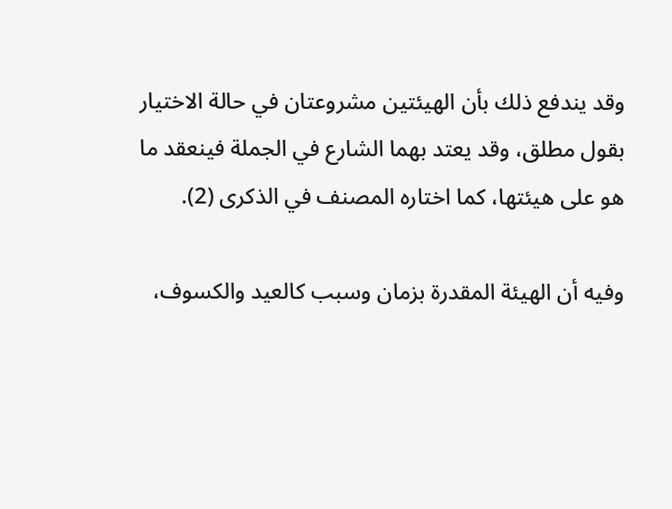وقد يندفع ذلك بأن الهيئتين مشروعتان في حالة الاختيار بقول مطلق، وقد يعتد بهما الشارع في الجملة فينعقد ما هو على هيئتها، كما اختاره المصنف في الذكرى (2).

وفيه أن الهيئة المقدرة بزمان وسبب كالعيد والكسوف،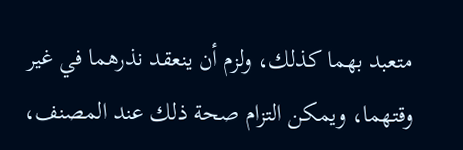متعبد بهما كذلك، ولزم أن ينعقد نذرهما في غير وقتهما، ويمكن التزام صحة ذلك عند المصنف،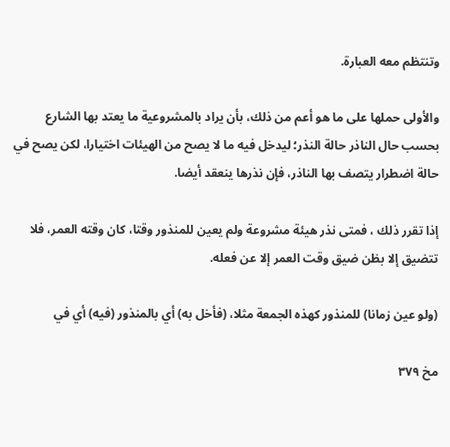وتنتظم معه العبارة.

والأولى حملها على ما هو أعم من ذلك، بأن يراد بالمشروعية ما يعتد بها الشارع بحسب حال الناذر حالة النذر؛ ليدخل فيه ما لا يصح من الهيئات اختيارا، لكن يصح في حالة اضطرار يتصف بها الناذر، فإن نذرها ينعقد أيضا.

إذا تقرر ذلك ، فمتى نذر هيئة مشروعة ولم يعين للمنذور وقتا، كان وقته العمر، فلا تتضيق إلا بظن ضيق وقت العمر إلا عن فعله.

(ولو عين زمانا) للمنذور كهذه الجمعة مثلا، (فأخل به) أي بالمنذور (فيه) أي في

مخ ۳۷۹